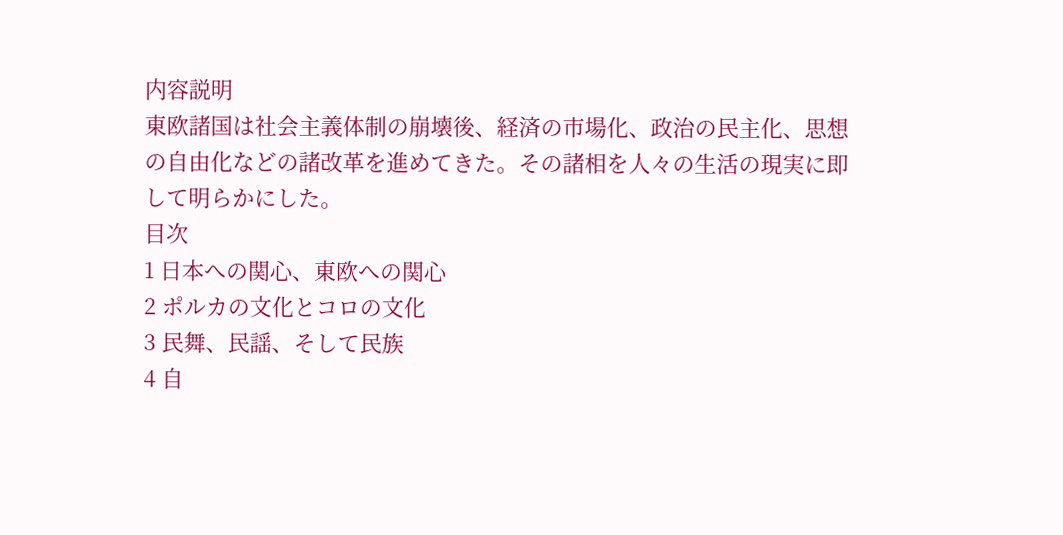内容説明
東欧諸国は社会主義体制の崩壊後、経済の市場化、政治の民主化、思想の自由化などの諸改革を進めてきた。その諸相を人々の生活の現実に即して明らかにした。
目次
1 日本への関心、東欧への関心
2 ポルカの文化とコロの文化
3 民舞、民謡、そして民族
4 自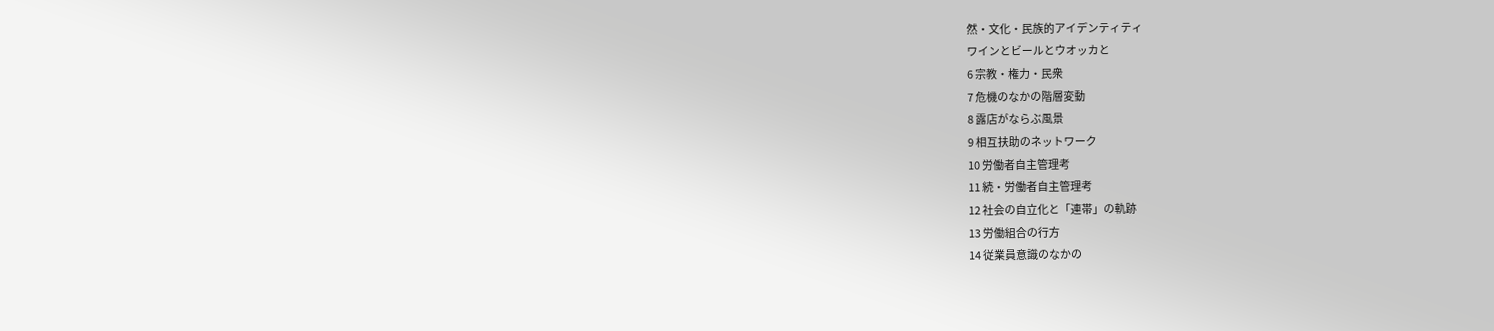然・文化・民族的アイデンティティ
ワインとビールとウオッカと
6 宗教・権力・民衆
7 危機のなかの階層変動
8 露店がならぶ風景
9 相互扶助のネットワーク
10 労働者自主管理考
11 続・労働者自主管理考
12 社会の自立化と「連帯」の軌跡
13 労働組合の行方
14 従業員意識のなかの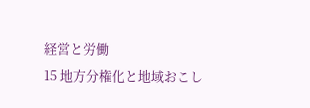経営と労働
15 地方分権化と地域おこし